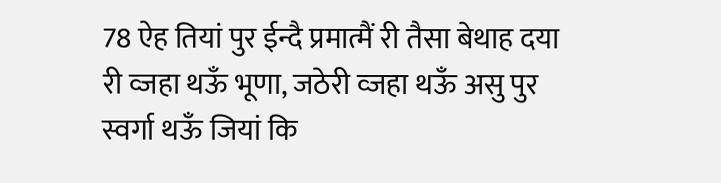78 ऐह तियां पुर ईन्दै प्रमात्मैं री तैसा बेथाह दया री व्जहा थऊँ भूणा, जठेरी व्जहा थऊँ असु पुर स्वर्गा थऊँ जियां कि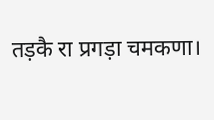तड़कै रा प्रगड़ा चमकणा।